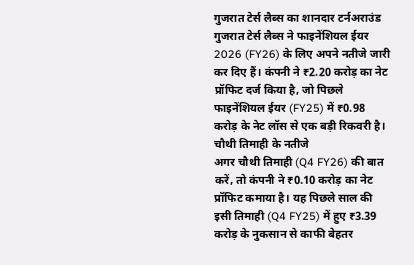गुजरात टेर्स लैब्स का शानदार टर्नअराउंड
गुजरात टेर्स लैब्स ने फाइनेंशियल ईयर 2026 (FY26) के लिए अपने नतीजे जारी कर दिए हैं। कंपनी ने ₹2.20 करोड़ का नेट प्रॉफिट दर्ज किया है, जो पिछले फाइनेंशियल ईयर (FY25) में ₹0.98 करोड़ के नेट लॉस से एक बड़ी रिकवरी है।
चौथी तिमाही के नतीजे
अगर चौथी तिमाही (Q4 FY26) की बात करें, तो कंपनी ने ₹0.10 करोड़ का नेट प्रॉफिट कमाया है। यह पिछले साल की इसी तिमाही (Q4 FY25) में हुए ₹3.39 करोड़ के नुकसान से काफी बेहतर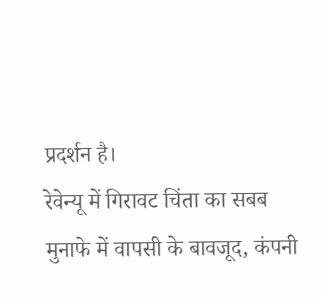प्रदर्शन है।
रेवेन्यू में गिरावट चिंता का सबब
मुनाफे में वापसी के बावजूद, कंपनी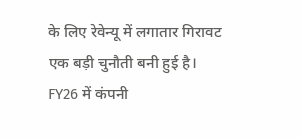के लिए रेवेन्यू में लगातार गिरावट एक बड़ी चुनौती बनी हुई है। FY26 में कंपनी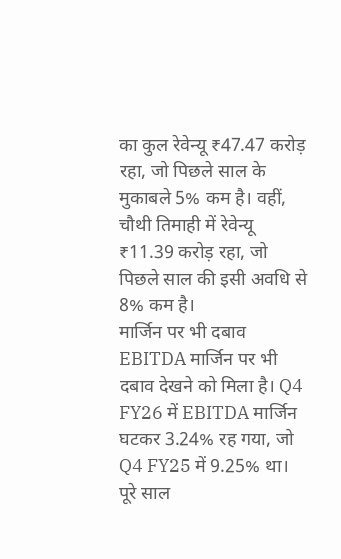का कुल रेवेन्यू ₹47.47 करोड़ रहा, जो पिछले साल के मुकाबले 5% कम है। वहीं, चौथी तिमाही में रेवेन्यू ₹11.39 करोड़ रहा, जो पिछले साल की इसी अवधि से 8% कम है।
मार्जिन पर भी दबाव
EBITDA मार्जिन पर भी दबाव देखने को मिला है। Q4 FY26 में EBITDA मार्जिन घटकर 3.24% रह गया, जो Q4 FY25 में 9.25% था। पूरे साल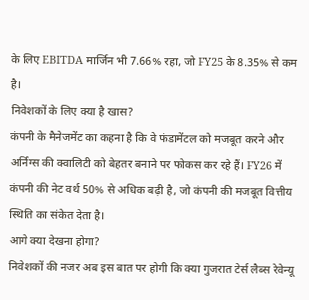के लिए EBITDA मार्जिन भी 7.66% रहा, जो FY25 के 8.35% से कम है।
निवेशकों के लिए क्या है खास?
कंपनी के मैनेजमेंट का कहना है कि वे फंडामेंटल को मजबूत करने और अर्निंग्स की क्वालिटी को बेहतर बनाने पर फोकस कर रहे हैं। FY26 में कंपनी की नेट वर्थ 50% से अधिक बढ़ी है, जो कंपनी की मजबूत वित्तीय स्थिति का संकेत देता है।
आगे क्या देखना होगा?
निवेशकों की नजर अब इस बात पर होगी कि क्या गुजरात टेर्स लैब्स रेवेन्यू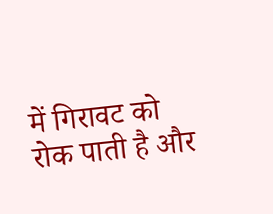में गिरावट को रोक पाती है और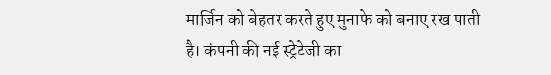मार्जिन को बेहतर करते हुए मुनाफे को बनाए रख पाती है। कंपनी की नई स्ट्रेटेजी का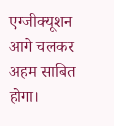एग्जीक्यूशन आगे चलकर अहम साबित होगा।